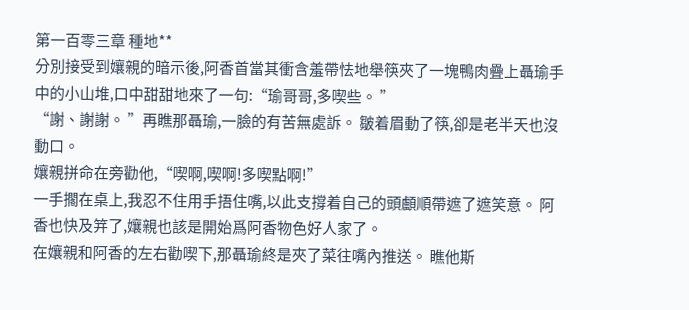第一百零三章 種地**
分別接受到孃親的暗示後,阿香首當其衝含羞帶怯地舉筷夾了一塊鴨肉疊上聶瑜手中的小山堆,口中甜甜地來了一句:“瑜哥哥,多喫些。 ”
“謝、謝謝。 ”再瞧那聶瑜,一臉的有苦無處訴。 皺着眉動了筷,卻是老半天也沒動口。
孃親拼命在旁勸他,“喫啊,喫啊!多喫點啊!”
一手擱在桌上,我忍不住用手捂住嘴,以此支撐着自己的頭顱順帶遮了遮笑意。 阿香也快及笄了,孃親也該是開始爲阿香物色好人家了。
在孃親和阿香的左右勸喫下,那聶瑜終是夾了菜往嘴內推送。 瞧他斯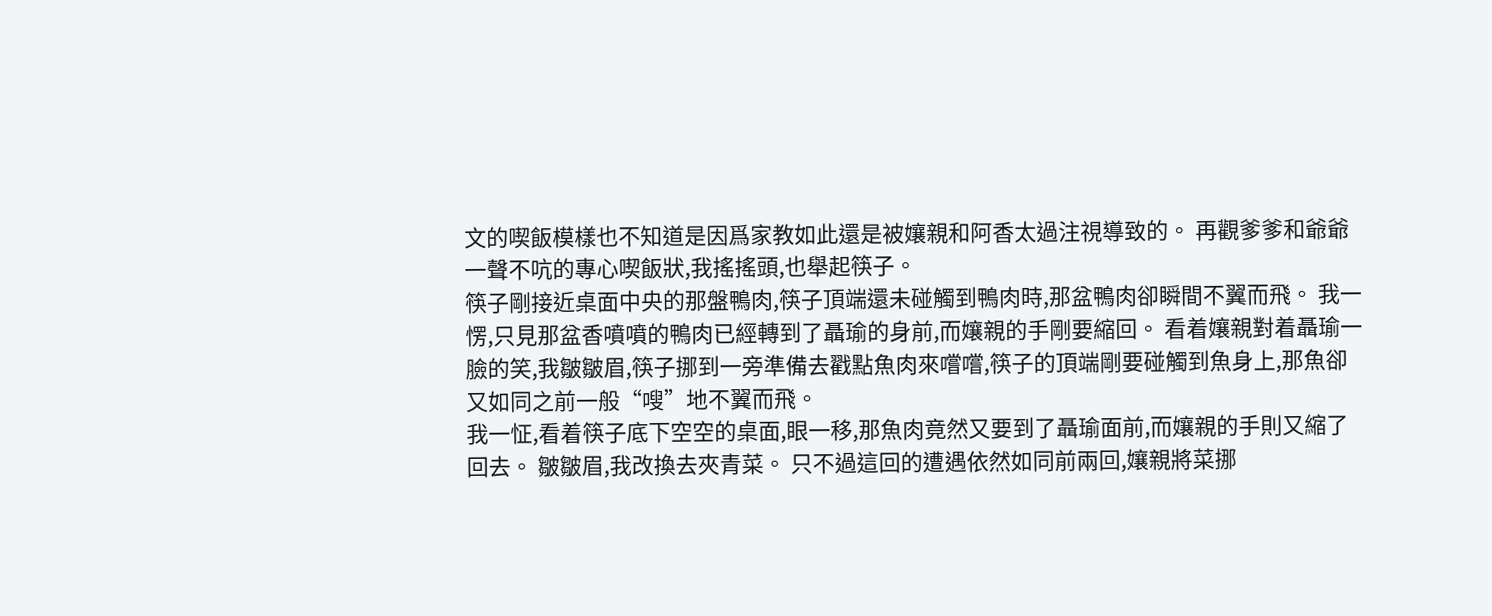文的喫飯模樣也不知道是因爲家教如此還是被孃親和阿香太過注視導致的。 再觀爹爹和爺爺一聲不吭的專心喫飯狀,我搖搖頭,也舉起筷子。
筷子剛接近桌面中央的那盤鴨肉,筷子頂端還未碰觸到鴨肉時,那盆鴨肉卻瞬間不翼而飛。 我一愣,只見那盆香噴噴的鴨肉已經轉到了聶瑜的身前,而孃親的手剛要縮回。 看着孃親對着聶瑜一臉的笑,我皺皺眉,筷子挪到一旁準備去戳點魚肉來嚐嚐,筷子的頂端剛要碰觸到魚身上,那魚卻又如同之前一般“嗖”地不翼而飛。
我一怔,看着筷子底下空空的桌面,眼一移,那魚肉竟然又要到了聶瑜面前,而孃親的手則又縮了回去。 皺皺眉,我改換去夾青菜。 只不過這回的遭遇依然如同前兩回,孃親將菜挪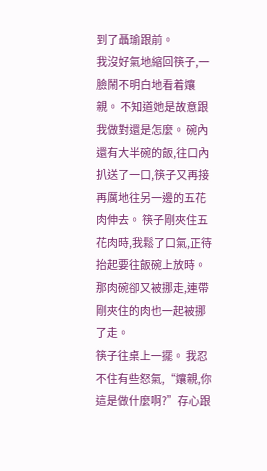到了聶瑜跟前。
我沒好氣地縮回筷子,一臉鬧不明白地看着孃親。 不知道她是故意跟我做對還是怎麼。 碗內還有大半碗的飯,往口內扒送了一口,筷子又再接再厲地往另一邊的五花肉伸去。 筷子剛夾住五花肉時,我鬆了口氣,正待抬起要往飯碗上放時。 那肉碗卻又被挪走,連帶剛夾住的肉也一起被挪了走。
筷子往桌上一擺。 我忍不住有些怒氣,“孃親,你這是做什麼啊?”存心跟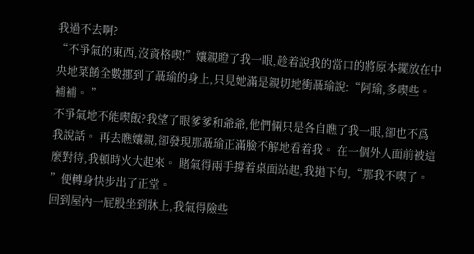我過不去啊?
“不爭氣的東西,沒資格喫!”孃親瞪了我一眼,趁着說我的當口的將原本擺放在中央地菜餚全數挪到了聶瑜的身上,只見她滿是親切地衝聶瑜說:“阿瑜,多喫些。 補補。 ”
不爭氣地不能喫飯?我望了眼爹爹和爺爺,他們倆只是各自瞧了我一眼,卻也不爲我說話。 再去瞧孃親,卻發現那聶瑜正滿臉不解地看着我。 在一個外人面前被這麼對待,我頓時火大起來。 賭氣得兩手撐着桌面站起,我拋下句,“那我不喫了。 ”便轉身快步出了正堂。
回到屋內一屁股坐到牀上,我氣得險些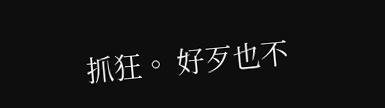抓狂。 好歹也不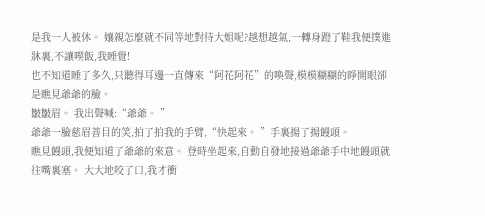是我一人被休。 孃親怎麼就不同等地對待大姐呢?越想越氣,一轉身蹬了鞋我便撲進牀裏,不讓喫飯,我睡覺!
也不知道睡了多久,只聽得耳邊一直傳來“阿花阿花”的喚聲,模模糊糊的睜開眼卻是瞧見爺爺的臉。
皺皺眉。 我出聲喊:“爺爺。 ”
爺爺一臉慈眉善目的笑,拍了拍我的手臂,“快起來。 ”手裏揚了揚饅頭。
瞧見饅頭,我便知道了爺爺的來意。 登時坐起來,自動自發地接過爺爺手中地饅頭就往嘴裏塞。 大大地咬了口,我才衝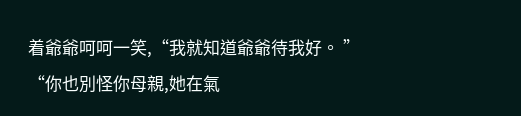着爺爺呵呵一笑,“我就知道爺爺待我好。 ”
“你也別怪你母親,她在氣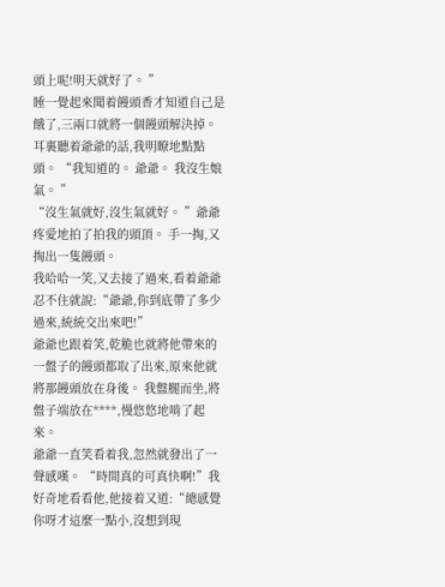頭上呢!明天就好了。 ”
睡一覺起來聞着饅頭香才知道自己是餓了,三兩口就將一個饅頭解決掉。 耳裏聽着爺爺的話,我明瞭地點點頭。 “我知道的。 爺爺。 我沒生娘氣。 ”
“沒生氣就好,沒生氣就好。 ”爺爺疼愛地拍了拍我的頭頂。 手一掏,又掏出一隻饅頭。
我哈哈一笑,又去接了過來,看着爺爺忍不住就說:“爺爺,你到底帶了多少過來,統統交出來吧!”
爺爺也跟着笑,乾脆也就將他帶來的一盤子的饅頭都取了出來,原來他就將那饅頭放在身後。 我盤腿而坐,將盤子端放在****,慢悠悠地啃了起來。
爺爺一直笑看着我,忽然就發出了一聲感嘆。 “時間真的可真快啊!”我好奇地看看他,他接着又道:“總感覺你呀才這麼一點小,沒想到現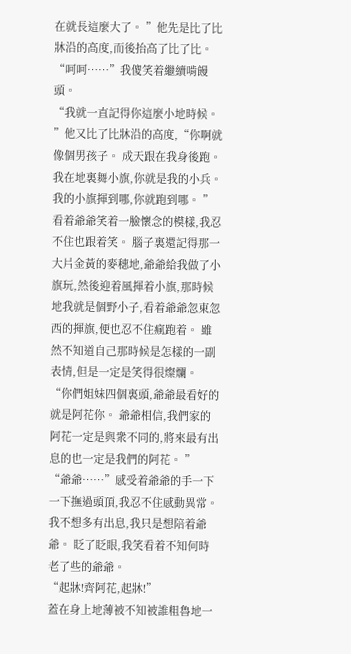在就長這麼大了。 ”他先是比了比牀沿的高度,而後抬高了比了比。
“呵呵……”我傻笑着繼續啃饅頭。
“我就一直記得你這麼小地時候。 ”他又比了比牀沿的高度,“你啊就像個男孩子。 成天跟在我身後跑。 我在地裏舞小旗,你就是我的小兵。 我的小旗揮到哪,你就跑到哪。 ”
看着爺爺笑着一臉懷念的模樣,我忍不住也跟着笑。 腦子裏還記得那一大片金黃的麥穗地,爺爺給我做了小旗玩,然後迎着風揮着小旗,那時候地我就是個野小子,看着爺爺忽東忽西的揮旗,便也忍不住瘋跑着。 雖然不知道自己那時候是怎樣的一副表情,但是一定是笑得很燦爛。
“你們姐妹四個裏頭,爺爺最看好的就是阿花你。 爺爺相信,我們家的阿花一定是與衆不同的,將來最有出息的也一定是我們的阿花。 ”
“爺爺……”感受着爺爺的手一下一下撫過頭頂,我忍不住感動異常。
我不想多有出息,我只是想陪着爺爺。 眨了眨眼,我笑看着不知何時老了些的爺爺。
“起牀!齊阿花,起牀!”
蓋在身上地薄被不知被誰粗魯地一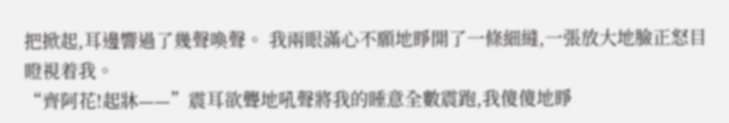把掀起,耳邊響過了幾聲喚聲。 我兩眼滿心不願地睜開了一條細縫,一張放大地臉正怒目瞪視着我。
“齊阿花!起牀——”震耳欲聾地吼聲將我的睡意全數震跑,我傻傻地睜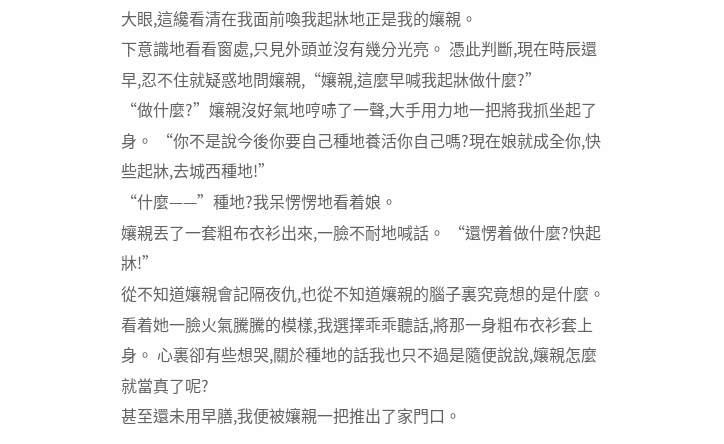大眼,這纔看清在我面前喚我起牀地正是我的孃親。
下意識地看看窗處,只見外頭並沒有幾分光亮。 憑此判斷,現在時辰還早,忍不住就疑惑地問孃親,“孃親,這麼早喊我起牀做什麼?”
“做什麼?”孃親沒好氣地哼哧了一聲,大手用力地一把將我抓坐起了身。 “你不是說今後你要自己種地養活你自己嗎?現在娘就成全你,快些起牀,去城西種地!”
“什麼——”種地?我呆愣愣地看着娘。
孃親丟了一套粗布衣衫出來,一臉不耐地喊話。 “還愣着做什麼?快起牀!”
從不知道孃親會記隔夜仇,也從不知道孃親的腦子裏究竟想的是什麼。 看着她一臉火氣騰騰的模樣,我選擇乖乖聽話,將那一身粗布衣衫套上身。 心裏卻有些想哭,關於種地的話我也只不過是隨便說說,孃親怎麼就當真了呢?
甚至還未用早膳,我便被孃親一把推出了家門口。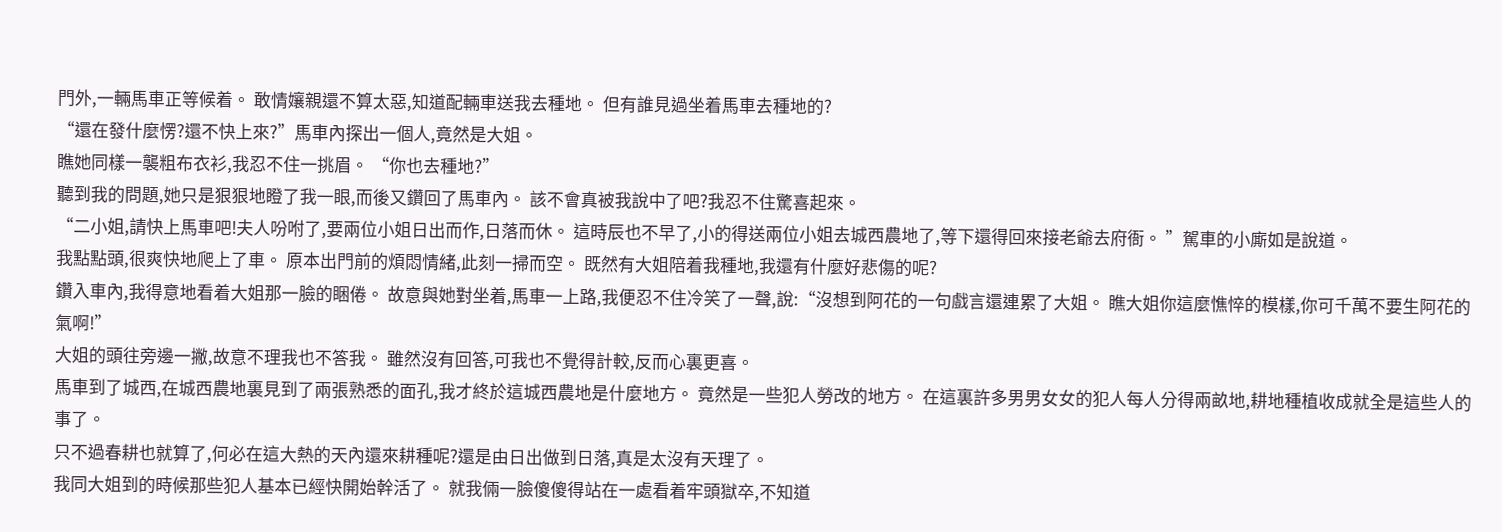門外,一輛馬車正等候着。 敢情孃親還不算太惡,知道配輛車送我去種地。 但有誰見過坐着馬車去種地的?
“還在發什麼愣?還不快上來?”馬車內探出一個人,竟然是大姐。
瞧她同樣一襲粗布衣衫,我忍不住一挑眉。 “你也去種地?”
聽到我的問題,她只是狠狠地瞪了我一眼,而後又鑽回了馬車內。 該不會真被我說中了吧?我忍不住驚喜起來。
“二小姐,請快上馬車吧!夫人吩咐了,要兩位小姐日出而作,日落而休。 這時辰也不早了,小的得送兩位小姐去城西農地了,等下還得回來接老爺去府衙。 ”駕車的小廝如是說道。
我點點頭,很爽快地爬上了車。 原本出門前的煩悶情緒,此刻一掃而空。 既然有大姐陪着我種地,我還有什麼好悲傷的呢?
鑽入車內,我得意地看着大姐那一臉的睏倦。 故意與她對坐着,馬車一上路,我便忍不住冷笑了一聲,說:“沒想到阿花的一句戲言還連累了大姐。 瞧大姐你這麼憔悴的模樣,你可千萬不要生阿花的氣啊!”
大姐的頭往旁邊一撇,故意不理我也不答我。 雖然沒有回答,可我也不覺得計較,反而心裏更喜。
馬車到了城西,在城西農地裏見到了兩張熟悉的面孔,我才終於這城西農地是什麼地方。 竟然是一些犯人勞改的地方。 在這裏許多男男女女的犯人每人分得兩畝地,耕地種植收成就全是這些人的事了。
只不過春耕也就算了,何必在這大熱的天內還來耕種呢?還是由日出做到日落,真是太沒有天理了。
我同大姐到的時候那些犯人基本已經快開始幹活了。 就我倆一臉傻傻得站在一處看着牢頭獄卒,不知道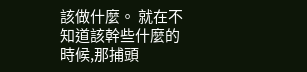該做什麼。 就在不知道該幹些什麼的時候,那捕頭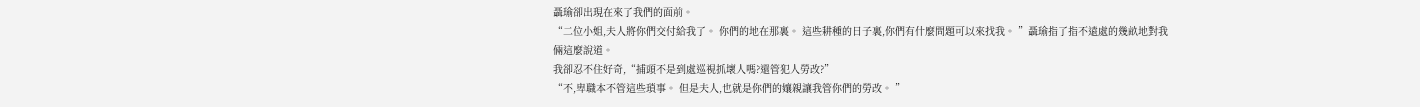聶瑜卻出現在來了我們的面前。
“二位小姐,夫人將你們交付給我了。 你們的地在那裏。 這些耕種的日子裏,你們有什麼問題可以來找我。 ”聶瑜指了指不遠處的幾畝地對我倆這麼說道。
我卻忍不住好奇,“捕頭不是到處巡視抓壞人嗎?還管犯人勞改?”
“不,卑職本不管這些瑣事。 但是夫人,也就是你們的孃親讓我管你們的勞改。 ”